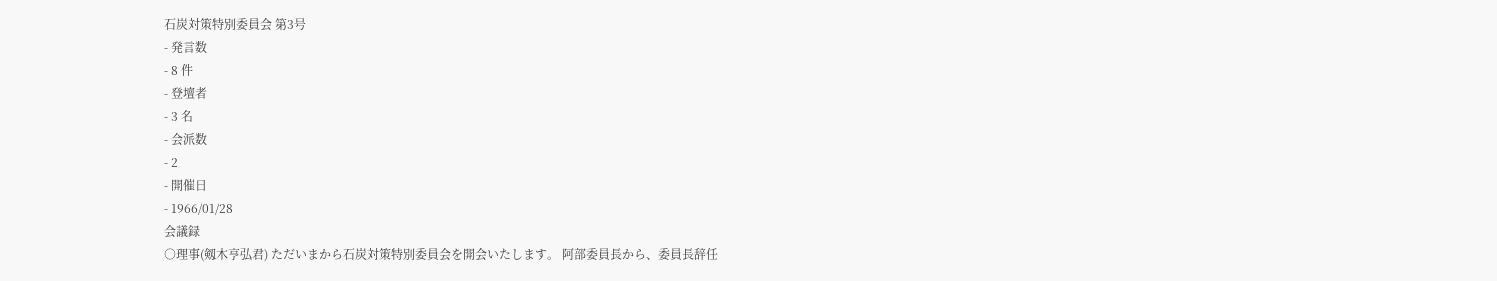石炭対策特別委員会 第3号
- 発言数
- 8 件
- 登壇者
- 3 名
- 会派数
- 2
- 開催日
- 1966/01/28
会議録
○理事(剱木亨弘君) ただいまから石炭対策特別委員会を開会いたします。 阿部委員長から、委員長辞任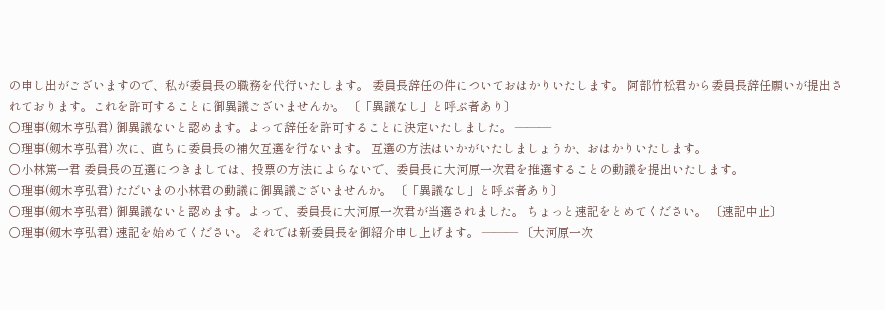の申し出がございますので、私が委員長の職務を代行いたします。 委員長辞任の件についておはかりいたします。 阿部竹松君から委員長辞任願いが提出されております。これを許可することに御異議ございませんか。 〔「異議なし」と呼ぶ者あり〕
○理事(剱木亨弘君) 御異議ないと認めます。よって辞任を許可することに決定いたしました。 ———
○理事(剱木亨弘君) 次に、直ちに委員長の補欠互選を行ないます。 互選の方法はいかがいたしましょうか、おはかりいたします。
○小林篤一君 委員長の互選につきましては、投票の方法によらないで、委員長に大河原一次君を推選することの動議を提出いたします。
○理事(剱木亨弘君) ただいまの小林君の動議に御異議ございませんか。 〔「異議なし」と呼ぶ者あり〕
○理事(剱木亨弘君) 御異議ないと認めます。よって、委員長に大河原一次君が当選されました。 ちょっと速記をとめてください。 〔速記中止〕
○理事(剱木亨弘君) 速記を始めてください。 それでは新委員長を御紹介申し上げます。 ——— 〔大河原一次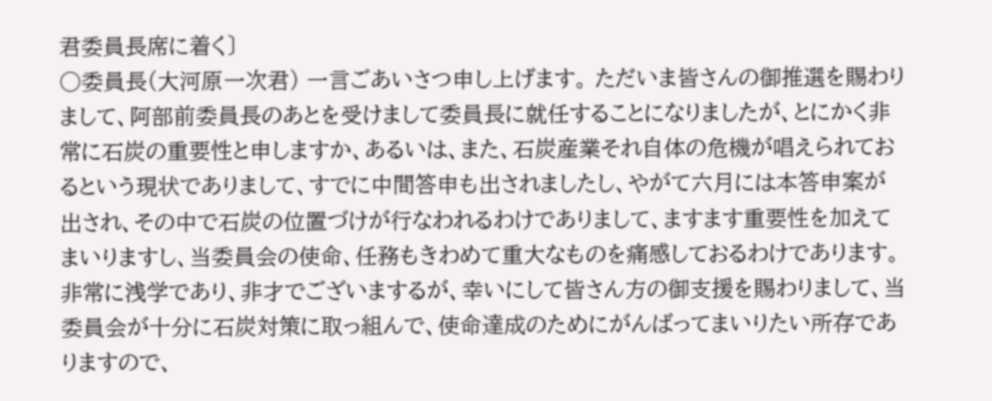君委員長席に着く〕
○委員長(大河原一次君) 一言ごあいさつ申し上げます。 ただいま皆さんの御推選を賜わりまして、阿部前委員長のあとを受けまして委員長に就任することになりましたが、とにかく非常に石炭の重要性と申しますか、あるいは、また、石炭産業それ自体の危機が唱えられておるという現状でありまして、すでに中間答申も出されましたし、やがて六月には本答申案が出され、その中で石炭の位置づけが行なわれるわけでありまして、ますます重要性を加えてまいりますし、当委員会の使命、任務もきわめて重大なものを痛感しておるわけであります。非常に浅学であり、非才でございまするが、幸いにして皆さん方の御支援を賜わりまして、当委員会が十分に石炭対策に取っ組んで、使命達成のためにがんばってまいりたい所存でありますので、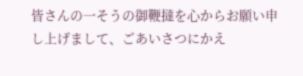皆さんの一そうの御鞭撻を心からお願い申し上げまして、ごあいさつにかえ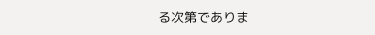る次第でありま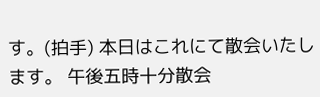す。(拍手) 本日はこれにて散会いたします。 午後五時十分散会